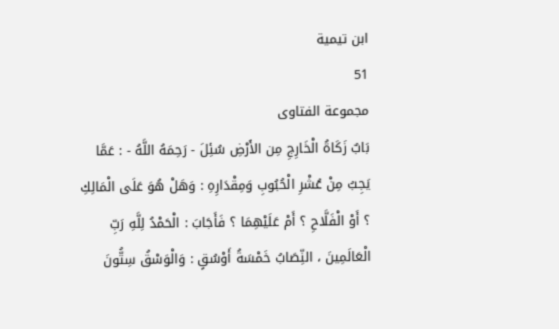ابن تيمية
51
مجموعة الفتاوى
بَابٌ زَكَاةُ الْخَارِجِ مِن الأَرْضِ سُئِلَ - رَحِمَهُ اللَّهُ - : عَمَّا يَجِبُ مِنْ عُشْرِ الْحُبُوبِ وَمِقْدَارِهِ : وَهَلْ هُوَ عَلَى الْمَالِكِ ؟ أَوْ الْفَلَّاحِ ؟ أَمْ عَلَيْهِمَا ؟ فَأَجَابَ : الْحَمْدُ لِلَّهِ رَبِّ الْعَالَمِينَ ، النِّصَابُ خَمْسَةُ أَوْسُقٍ : وَالْوَسْقُ سِتُّونَ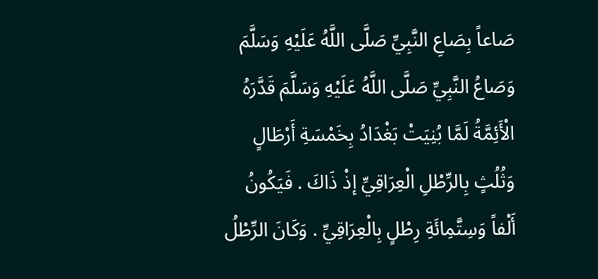صَاعاً بِصَاعِ النَّبِيِّ صَلَّى اللَّهُ عَلَيْهِ وَسَلَّمَ وَصَاعُ النَّبِيِّ صَلَّى اللَّهُ عَلَيْهِ وَسَلَّمَ قَدَّرَهُ الْأَئِمَّةُ لَمَّا بُنِيَتْ بَغْدَادُ بِخَمْسَةِ أَرْطَالٍ وَثُلُثٍ بِالرِّطْلِ الْعِرَاقِيِّ إذْ ذَاكَ . فَيَكُونُ أَلْفاً وَسِتَّمِائَةِ رِطْلٍ بِالْعِرَاقِيِّ . وَكَانَ الرِّطْلُ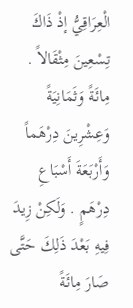الْعِرَاقِيُّ إذْ ذَاكَ تِسْعِينَ مِثْقَالاً . مِائَةً وَثَمَانِيَةً وَعِشْرِينَ دِرْهَماً وَأَرْبَعَةَ أَسْبَاعِ دِرْهَمٍ . وَلَكِنْ زِيدَ فِيهِ بَعْدَ ذَلِكَ حَتَّى صَارَ مِائَةً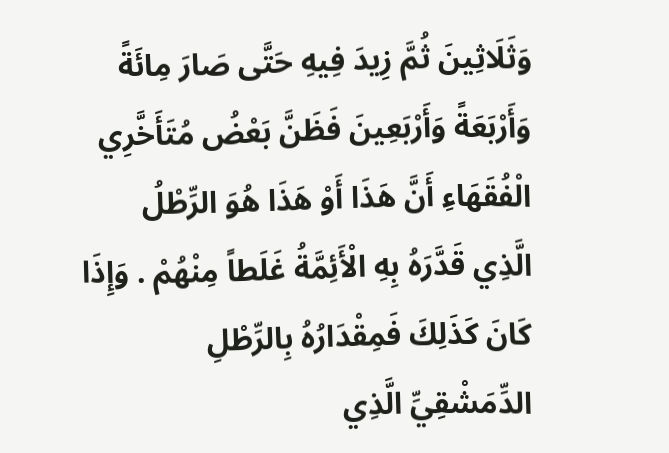وَثَلَاثِينَ ثُمَّ زِيدَ فِيهِ حَتَّى صَارَ مِائَةً وَأَرْبَعَةً وَأَرْبَعِينَ فَظَنَّ بَعْضُ مُتَأَخَّرِي الْفُقَهَاءِ أَنَّ هَذَا أَوْ هَذَا هُوَ الرِّطْلُ الَّذِي قَدَّرَهُ بِهِ الْأَئِمَّةُ غَلَطاً مِنْهُمْ . وَإِذَا كَانَ كَذَلِكَ فَمِقْدَارُهُ بِالرِّطْلِ الدِّمَشْقِيِّ الَّذِي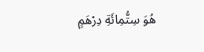هُوَ سِتُّمِائَةِ دِرْهَمٍ